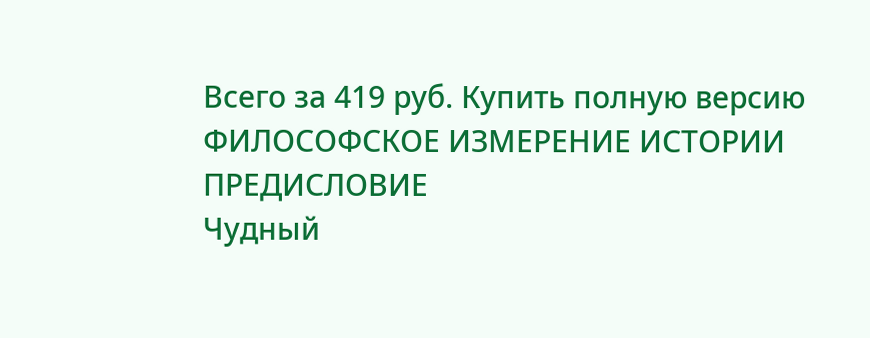Всего за 419 руб. Купить полную версию
ФИЛОСОФСКОЕ ИЗМЕРЕНИЕ ИСТОРИИ
ПРЕДИСЛОВИЕ
Чудный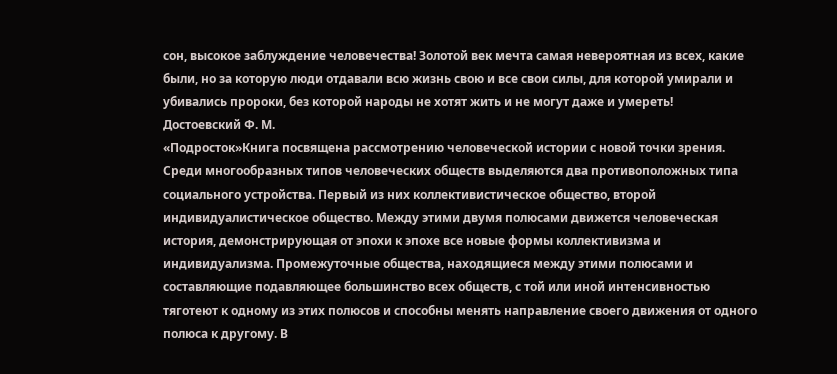сон, высокое заблуждение человечества! Золотой век мечта самая невероятная из всех, какие были, но за которую люди отдавали всю жизнь свою и все свои силы, для которой умирали и убивались пророки, без которой народы не хотят жить и не могут даже и умереть!
Достоевский Ф. М.
«Подросток»Книга посвящена рассмотрению человеческой истории с новой точки зрения. Среди многообразных типов человеческих обществ выделяются два противоположных типа социального устройства. Первый из них коллективистическое общество, второй индивидуалистическое общество. Между этими двумя полюсами движется человеческая история, демонстрирующая от эпохи к эпохе все новые формы коллективизма и индивидуализма. Промежуточные общества, находящиеся между этими полюсами и составляющие подавляющее большинство всех обществ, с той или иной интенсивностью тяготеют к одному из этих полюсов и способны менять направление своего движения от одного полюса к другому. В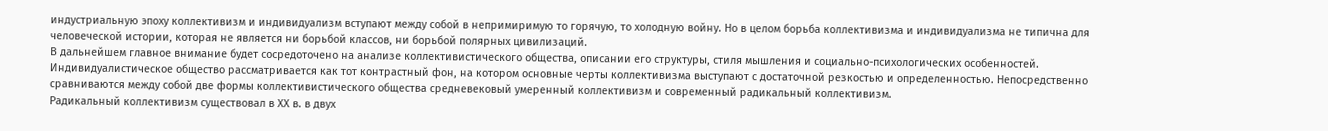индустриальную эпоху коллективизм и индивидуализм вступают между собой в непримиримую то горячую, то холодную войну. Но в целом борьба коллективизма и индивидуализма не типична для человеческой истории, которая не является ни борьбой классов, ни борьбой полярных цивилизаций.
В дальнейшем главное внимание будет сосредоточено на анализе коллективистического общества, описании его структуры, стиля мышления и социально-психологических особенностей. Индивидуалистическое общество рассматривается как тот контрастный фон, на котором основные черты коллективизма выступают с достаточной резкостью и определенностью. Непосредственно сравниваются между собой две формы коллективистического общества средневековый умеренный коллективизм и современный радикальный коллективизм.
Радикальный коллективизм существовал в ХХ в. в двух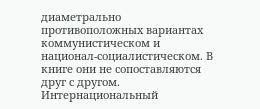диаметрально противоположных вариантах коммунистическом и национал-социалистическом. В книге они не сопоставляются друг с другом. Интернациональный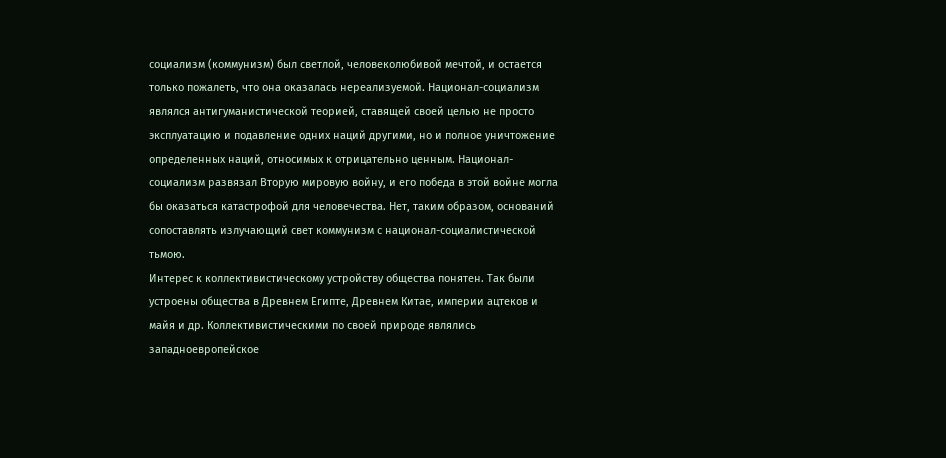социализм (коммунизм) был светлой, человеколюбивой мечтой, и остается только пожалеть, что она оказалась нереализуемой. Национал-социализм являлся антигуманистической теорией, ставящей своей целью не просто эксплуатацию и подавление одних наций другими, но и полное уничтожение определенных наций, относимых к отрицательно ценным. Национал-социализм развязал Вторую мировую войну, и его победа в этой войне могла бы оказаться катастрофой для человечества. Нет, таким образом, оснований сопоставлять излучающий свет коммунизм с национал-социалистической тьмою.
Интерес к коллективистическому устройству общества понятен. Так были устроены общества в Древнем Египте, Древнем Китае, империи ацтеков и майя и др. Коллективистическими по своей природе являлись западноевропейское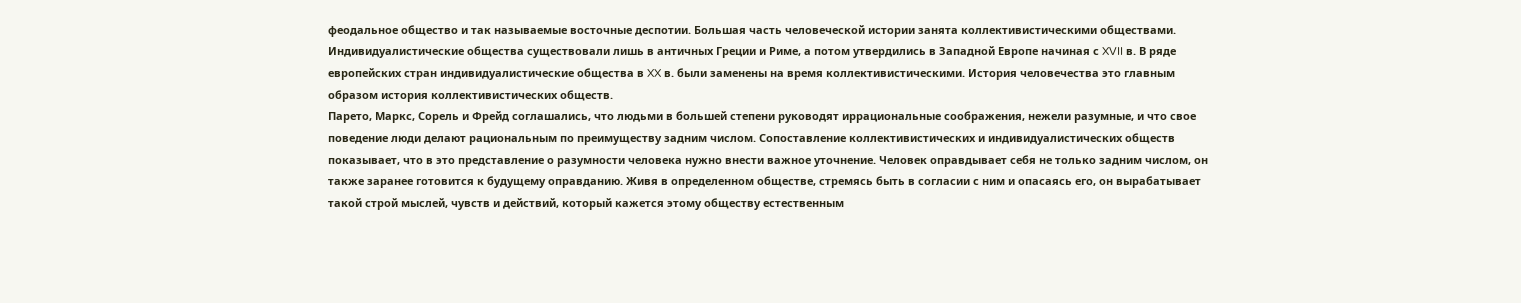феодальное общество и так называемые восточные деспотии. Большая часть человеческой истории занята коллективистическими обществами. Индивидуалистические общества существовали лишь в античных Греции и Риме, а потом утвердились в Западной Европе начиная с XVII в. В ряде европейских стран индивидуалистические общества в XX в. были заменены на время коллективистическими. История человечества это главным образом история коллективистических обществ.
Парето, Маркс, Сорель и Фрейд соглашались, что людьми в большей степени руководят иррациональные соображения, нежели разумные, и что свое поведение люди делают рациональным по преимуществу задним числом. Сопоставление коллективистических и индивидуалистических обществ показывает, что в это представление о разумности человека нужно внести важное уточнение. Человек оправдывает себя не только задним числом, он также заранее готовится к будущему оправданию. Живя в определенном обществе, стремясь быть в согласии с ним и опасаясь его, он вырабатывает такой строй мыслей, чувств и действий, который кажется этому обществу естественным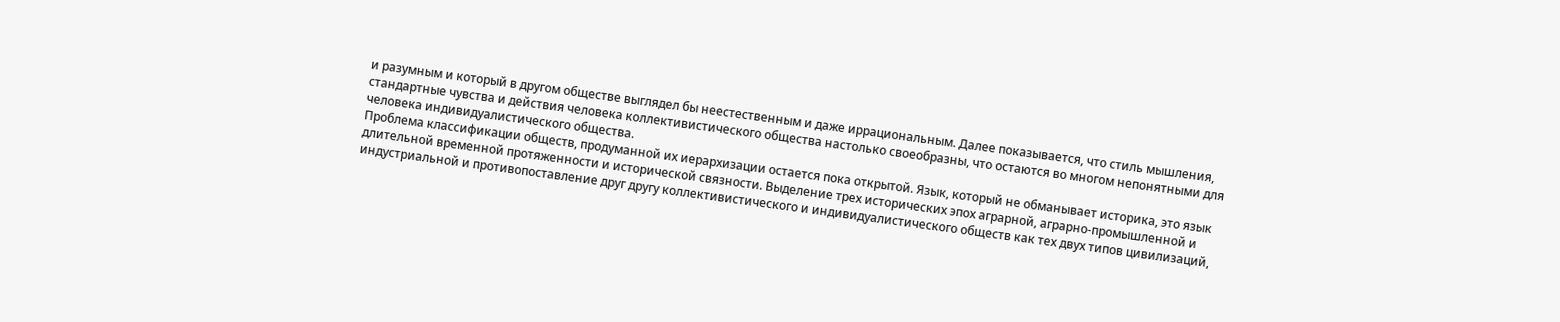и разумным и который в другом обществе выглядел бы неестественным и даже иррациональным. Далее показывается, что стиль мышления, стандартные чувства и действия человека коллективистического общества настолько своеобразны, что остаются во многом непонятными для человека индивидуалистического общества.
Проблема классификации обществ, продуманной их иерархизации остается пока открытой. Язык, который не обманывает историка, это язык длительной временной протяженности и исторической связности. Выделение трех исторических эпох аграрной, аграрно-промышленной и индустриальной и противопоставление друг другу коллективистического и индивидуалистического обществ как тех двух типов цивилизаций,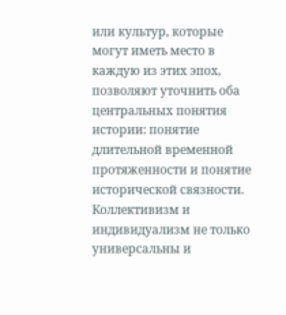или культур, которые могут иметь место в каждую из этих эпох, позволяют уточнить оба центральных понятия истории: понятие длительной временной протяженности и понятие исторической связности. Коллективизм и индивидуализм не только универсальны и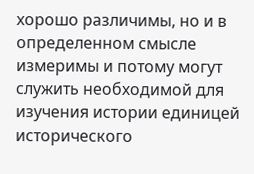хорошо различимы, но и в определенном смысле измеримы и потому могут служить необходимой для изучения истории единицей исторического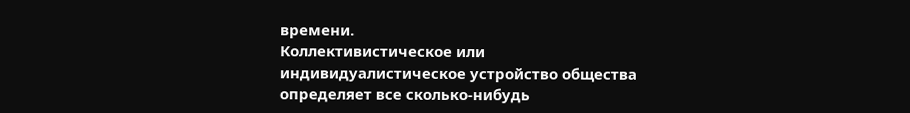времени.
Коллективистическое или индивидуалистическое устройство общества определяет все сколько-нибудь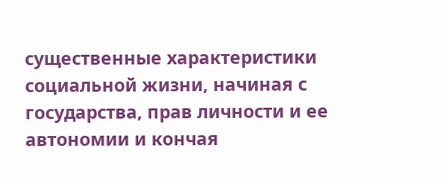существенные характеристики социальной жизни, начиная с государства, прав личности и ее автономии и кончая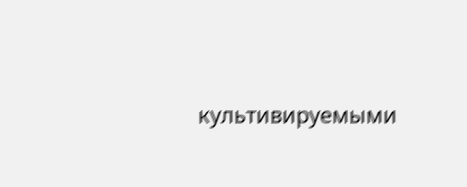культивируемыми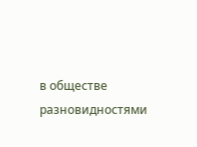в обществе разновидностями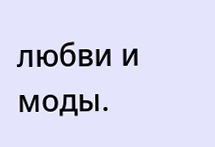любви и моды.